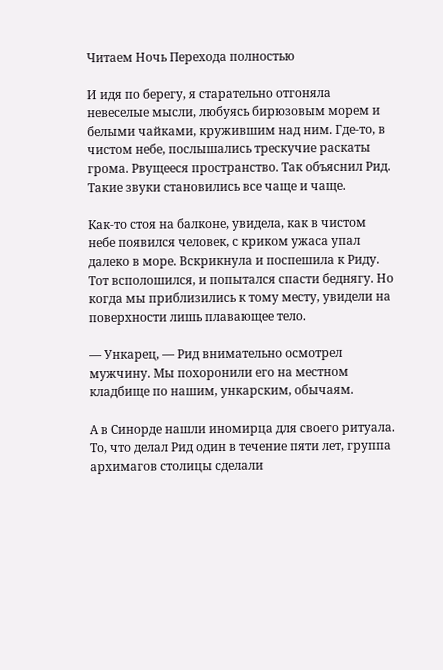Читаем Ночь Перехода полностью

И идя по берегу, я старательно отгоняла невеселые мысли, любуясь бирюзовым морем и белыми чайками, кружившим над ним. Где-то, в чистом небе, послышались трескучие раскаты грома. Рвущееся пространство. Так объяснил Рид. Такие звуки становились все чаще и чаще.

Как-то стоя на балконе, увидела, как в чистом небе появился человек, с криком ужаса упал далеко в море. Вскрикнула и поспешила к Риду. Тот всполошился, и попытался спасти беднягу. Но когда мы приблизились к тому месту, увидели на поверхности лишь плавающее тело.

— Ункарец, — Рид внимательно осмотрел мужчину. Мы похоронили его на местном кладбище по нашим, ункарским, обычаям.

А в Синорде нашли иномирца для своего ритуала. То, что делал Рид один в течение пяти лет, группа архимагов столицы сделали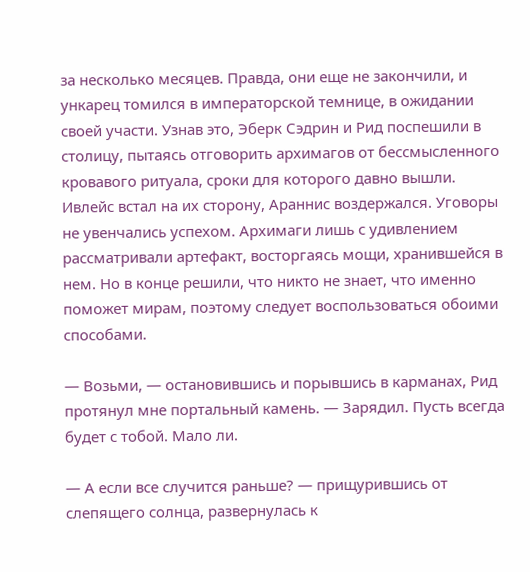за несколько месяцев. Правда, они еще не закончили, и ункарец томился в императорской темнице, в ожидании своей участи. Узнав это, Эберк Сэдрин и Рид поспешили в столицу, пытаясь отговорить архимагов от бессмысленного кровавого ритуала, сроки для которого давно вышли. Ивлейс встал на их сторону, Араннис воздержался. Уговоры не увенчались успехом. Архимаги лишь с удивлением рассматривали артефакт, восторгаясь мощи, хранившейся в нем. Но в конце решили, что никто не знает, что именно поможет мирам, поэтому следует воспользоваться обоими способами.

— Возьми, — остановившись и порывшись в карманах, Рид протянул мне портальный камень. — Зарядил. Пусть всегда будет с тобой. Мало ли.

— А если все случится раньше? — прищурившись от слепящего солнца, развернулась к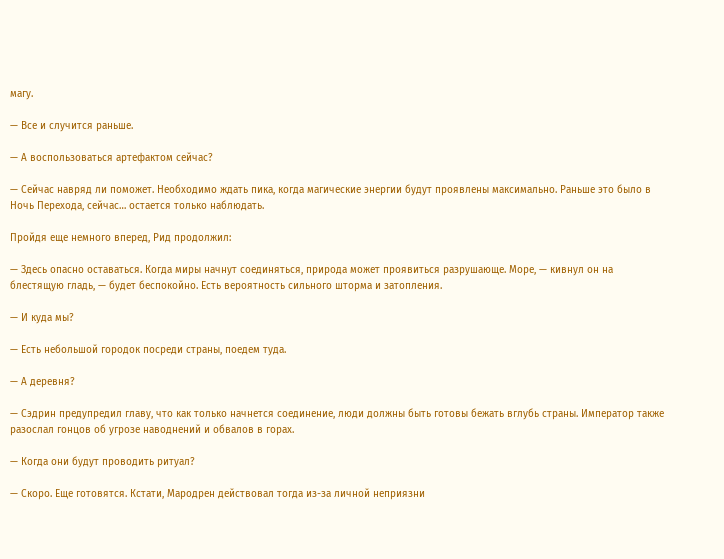магу.

— Все и случится раньше.

— А воспользоваться артефактом сейчас?

— Сейчас навряд ли поможет. Необходимо ждать пика, когда магические энергии будут проявлены максимально. Раньше это было в Ночь Перехода, сейчас… остается только наблюдать.

Пройдя еще немного вперед, Рид продолжил:

— Здесь опасно оставаться. Когда миры начнут соединяться, природа может проявиться разрушающе. Море, — кивнул он на блестящую гладь, — будет беспокойно. Есть вероятность сильного шторма и затопления.

— И куда мы?

— Есть небольшой городок посреди страны, поедем туда.

— А деревня?

— Сэдрин предупредил главу, что как только начнется соединение, люди должны быть готовы бежать вглубь страны. Император также разослал гонцов об угрозе наводнений и обвалов в горах.

— Когда они будут проводить ритуал?

— Скоро. Еще готовятся. Кстати, Мародрен действовал тогда из-за личной неприязни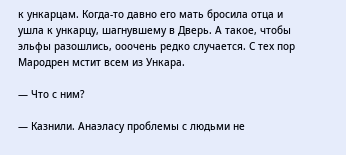к ункарцам. Когда-то давно его мать бросила отца и ушла к ункарцу, шагнувшему в Дверь. А такое, чтобы эльфы разошлись, ооочень редко случается. С тех пор Мародрен мстит всем из Ункара.

— Что с ним?

— Казнили. Анаэласу проблемы с людьми не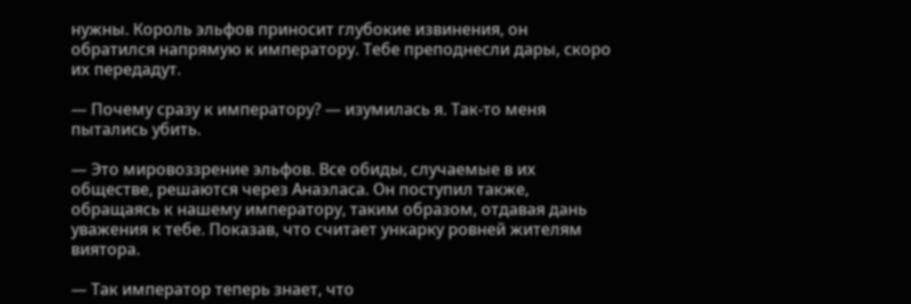нужны. Король эльфов приносит глубокие извинения, он обратился напрямую к императору. Тебе преподнесли дары, скоро их передадут.

— Почему сразу к императору? — изумилась я. Так-то меня пытались убить.

— Это мировоззрение эльфов. Все обиды, случаемые в их обществе, решаются через Анаэласа. Он поступил также, обращаясь к нашему императору, таким образом, отдавая дань уважения к тебе. Показав, что считает ункарку ровней жителям виятора.

— Так император теперь знает, что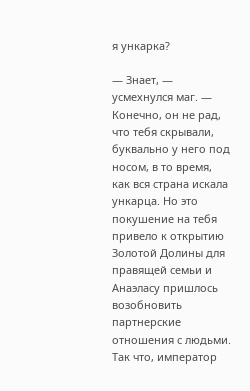я ункарка?

— Знает, — усмехнулся маг. — Конечно, он не рад, что тебя скрывали, буквально у него под носом, в то время, как вся страна искала ункарца. Но это покушение на тебя привело к открытию Золотой Долины для правящей семьи и Анаэласу пришлось возобновить партнерские отношения с людьми. Так что, император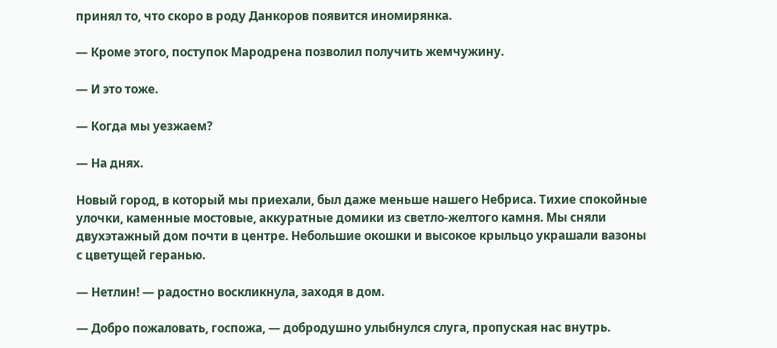принял то, что скоро в роду Данкоров появится иномирянка.

— Кроме этого, поступок Мародрена позволил получить жемчужину.

— И это тоже.

— Когда мы уезжаем?

— На днях.

Новый город, в который мы приехали, был даже меньше нашего Небриса. Тихие спокойные улочки, каменные мостовые, аккуратные домики из светло-желтого камня. Мы сняли двухэтажный дом почти в центре. Небольшие окошки и высокое крыльцо украшали вазоны с цветущей геранью.

— Нетлин! — радостно воскликнула, заходя в дом.

— Добро пожаловать, госпожа, — добродушно улыбнулся слуга, пропуская нас внутрь.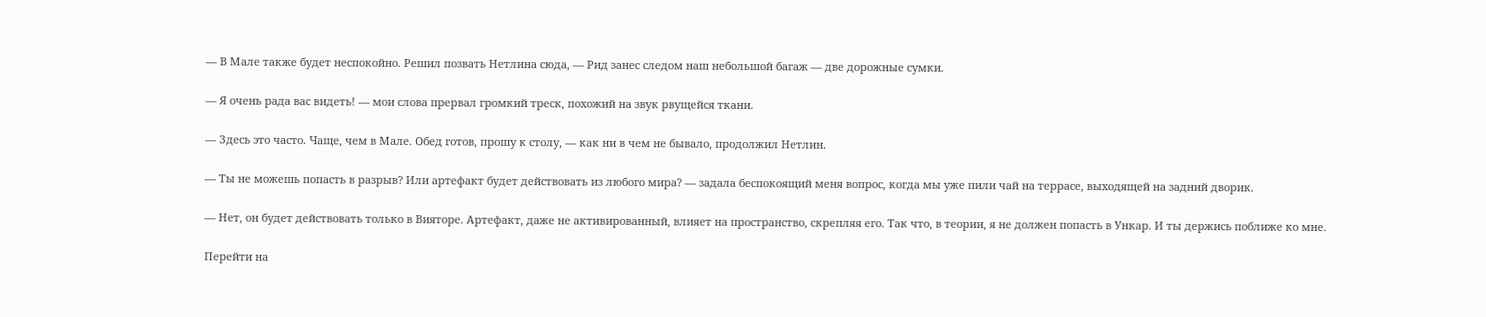— В Мале также будет неспокойно. Решил позвать Нетлина сюда, — Рид занес следом наш небольшой багаж — две дорожные сумки.

— Я очень рада вас видеть! — мои слова прервал громкий треск, похожий на звук рвущейся ткани.

— Здесь это часто. Чаще, чем в Мале. Обед готов, прошу к столу, — как ни в чем не бывало, продолжил Нетлин.

— Ты не можешь попасть в разрыв? Или артефакт будет действовать из любого мира? — задала беспокоящий меня вопрос, когда мы уже пили чай на террасе, выходящей на задний дворик.

— Нет, он будет действовать только в Вияторе. Артефакт, даже не активированный, влияет на пространство, скрепляя его. Так что, в теории, я не должен попасть в Ункар. И ты держись поближе ко мне.

Перейти на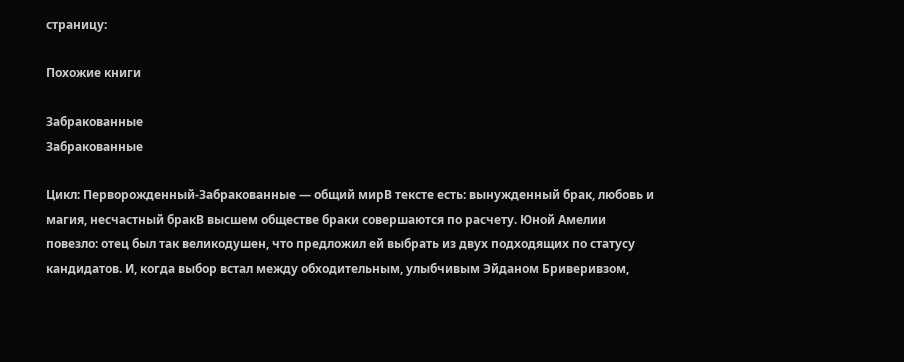страницу:

Похожие книги

Забракованные
Забракованные

Цикл: Перворожденный-Забракованные — общий мирВ тексте есть: вынужденный брак, любовь и магия, несчастный бракВ высшем обществе браки совершаются по расчету. Юной Амелии повезло: отец был так великодушен, что предложил ей выбрать из двух подходящих по статусу кандидатов. И, когда выбор встал между обходительным, улыбчивым Эйданом Бриверивзом,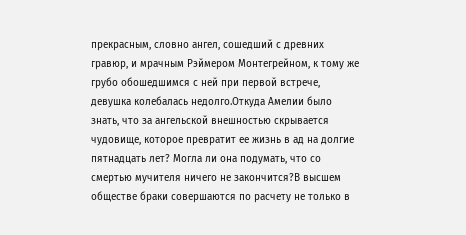прекрасным, словно ангел, сошедший с древних гравюр, и мрачным Рэймером Монтегрейном, к тому же грубо обошедшимся с ней при первой встрече, девушка колебалась недолго.Откуда Амелии было знать, что за ангельской внешностью скрывается чудовище, которое превратит ее жизнь в ад на долгие пятнадцать лет? Могла ли она подумать, что со смертью мучителя ничего не закончится?В высшем обществе браки совершаются по расчету не только в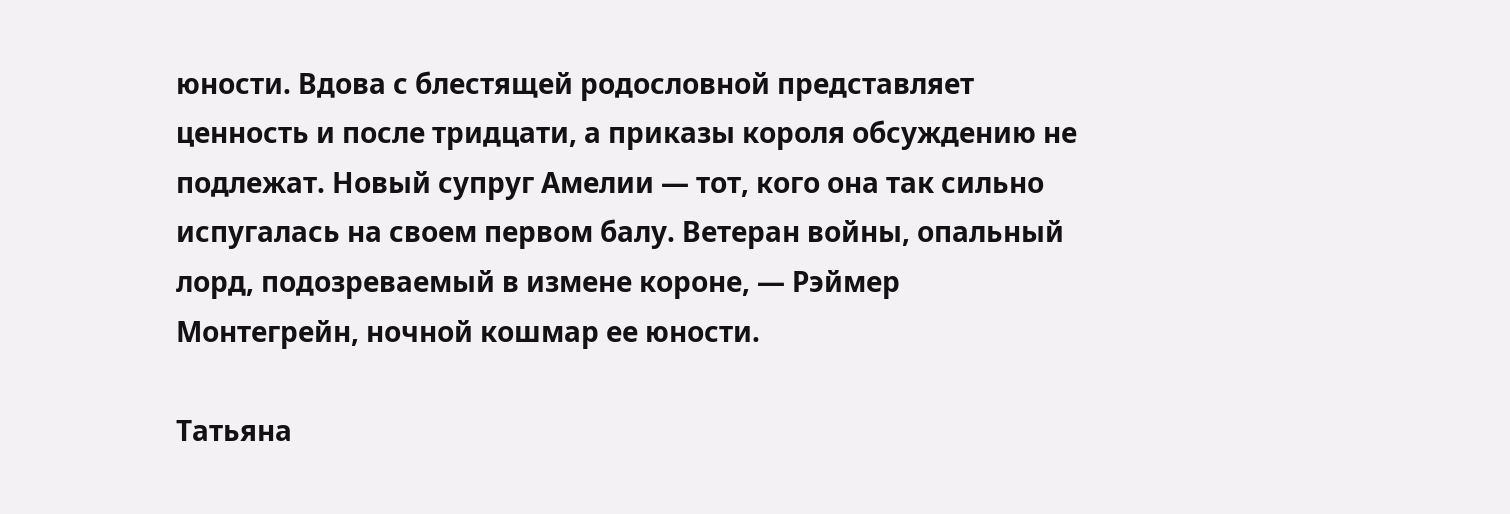юности. Вдова с блестящей родословной представляет ценность и после тридцати, а приказы короля обсуждению не подлежат. Новый супруг Амелии — тот, кого она так сильно испугалась на своем первом балу. Ветеран войны, опальный лорд, подозреваемый в измене короне, — Рэймер Монтегрейн, ночной кошмар ее юности.

Татьяна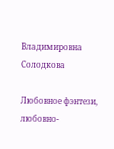Владимировна Солодкова

Любовное фэнтези, любовно-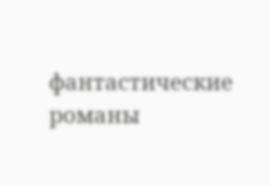фантастические романы